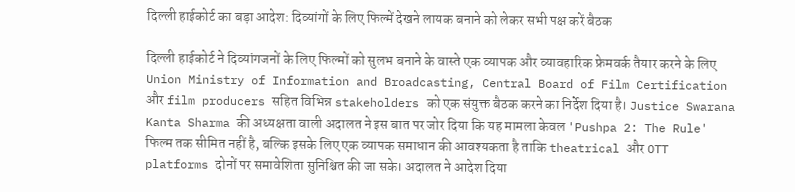दिल्ली हाईकोर्ट का बड़ा आदेश: दिव्यांगों के लिए फिल्में देखने लायक बनाने को लेकर सभी पक्ष करें बैठक

दिल्ली हाईकोर्ट ने दिव्यांगजनों के लिए फिल्मों को सुलभ बनाने के वास्ते एक व्यापक और व्यावहारिक फ्रेमवर्क तैयार करने के लिए Union Ministry of Information and Broadcasting, Central Board of Film Certification और film producers सहित विभिन्न stakeholders को एक संयुक्त बैठक करने का निर्देश दिया है। Justice Swarana Kanta Sharma की अध्यक्षता वाली अदालत ने इस बात पर जोर दिया कि यह मामला केवल 'Pushpa 2: The Rule' फिल्म तक सीमित नहीं है, बल्कि इसके लिए एक व्यापक समाधान की आवश्यकता है ताकि theatrical और OTT platforms दोनों पर समावेशिता सुनिश्चित की जा सके। अदालत ने आदेश दिया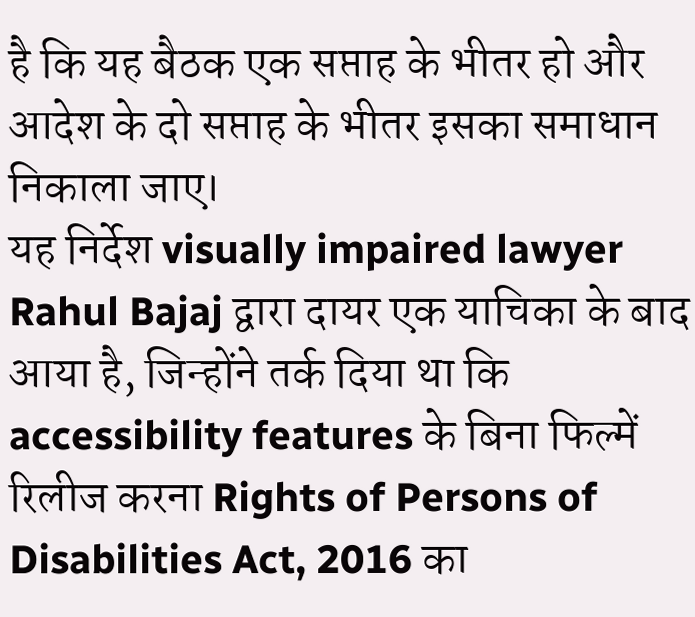है कि यह बैठक एक सप्ताह के भीतर हो और आदेश के दो सप्ताह के भीतर इसका समाधान निकाला जाए।
यह निर्देश visually impaired lawyer Rahul Bajaj द्वारा दायर एक याचिका के बाद आया है, जिन्होंने तर्क दिया था कि accessibility features के बिना फिल्में रिलीज करना Rights of Persons of Disabilities Act, 2016 का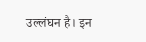उल्लंघन है। इन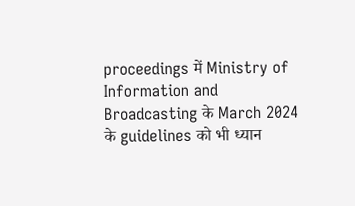proceedings में Ministry of Information and Broadcasting के March 2024 के guidelines को भी ध्यान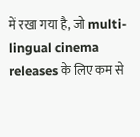में रखा गया है, जो multi-lingual cinema releases के लिए कम से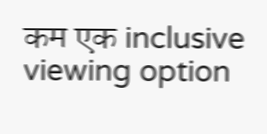कम एक inclusive viewing option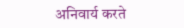अनिवार्य करते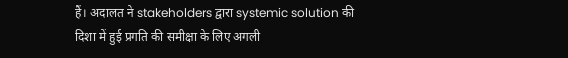हैं। अदालत ने stakeholders द्वारा systemic solution की दिशा में हुई प्रगति की समीक्षा के लिए अगली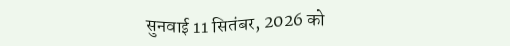सुनवाई 11 सितंबर, 2026 को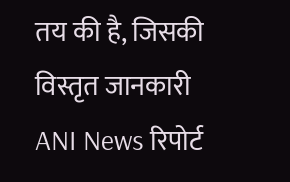तय की है, जिसकी विस्तृत जानकारी ANI News रिपोर्ट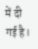में दी गई है।